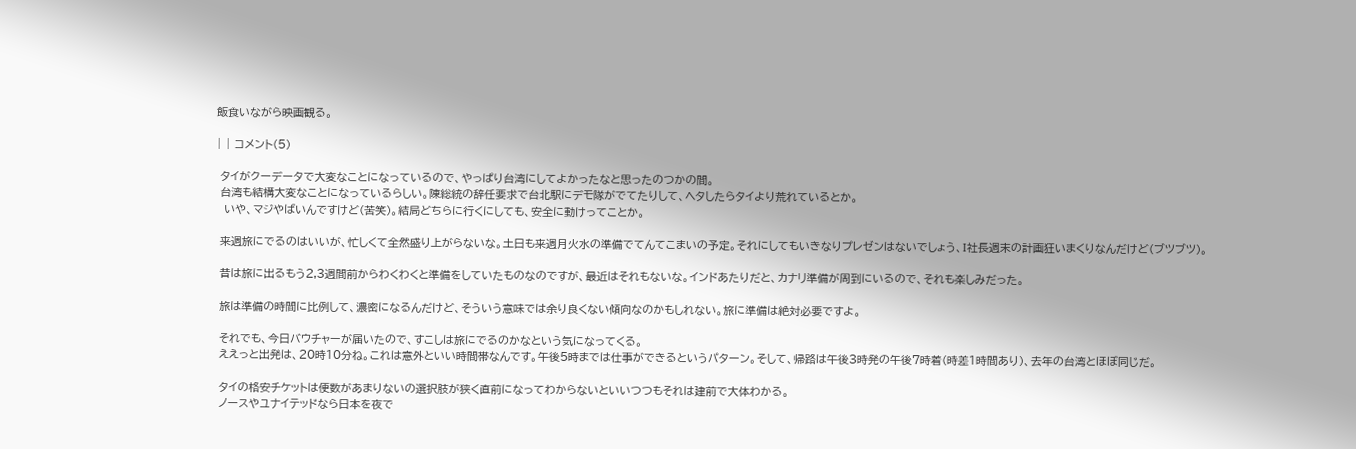飯食いながら映画観る。

| | コメント(5)

 タイがクーデータで大変なことになっているので、やっぱり台湾にしてよかったなと思ったのつかの間。
 台湾も結構大変なことになっているらしい。陳総統の辞任要求で台北駅にデモ隊がでてたりして、ヘタしたらタイより荒れているとか。
  いや、マジやばいんですけど(苦笑)。結局どちらに行くにしても、安全に動けってことか。

 来週旅にでるのはいいが、忙しくて全然盛り上がらないな。土日も来週月火水の準備でてんてこまいの予定。それにしてもいきなりプレゼンはないでしょう、I社長週末の計画狂いまくりなんだけど(ブツブツ)。

 昔は旅に出るもう2,3週間前からわくわくと準備をしていたものなのですが、最近はそれもないな。インドあたりだと、カナリ準備が周到にいるので、それも楽しみだった。

 旅は準備の時間に比例して、濃密になるんだけど、そういう意味では余り良くない傾向なのかもしれない。旅に準備は絶対必要ですよ。

 それでも、今日バウチャーが届いたので、すこしは旅にでるのかなという気になってくる。
 ええっと出発は、20時10分ね。これは意外といい時間帯なんです。午後5時までは仕事ができるというパターン。そして、帰路は午後3時発の午後7時着(時差1時間あり)、去年の台湾とほぼ同じだ。

 タイの格安チケットは便数があまりないの選択肢が狭く直前になってわからないといいつつもそれは建前で大体わかる。
 ノースやユナイテッドなら日本を夜で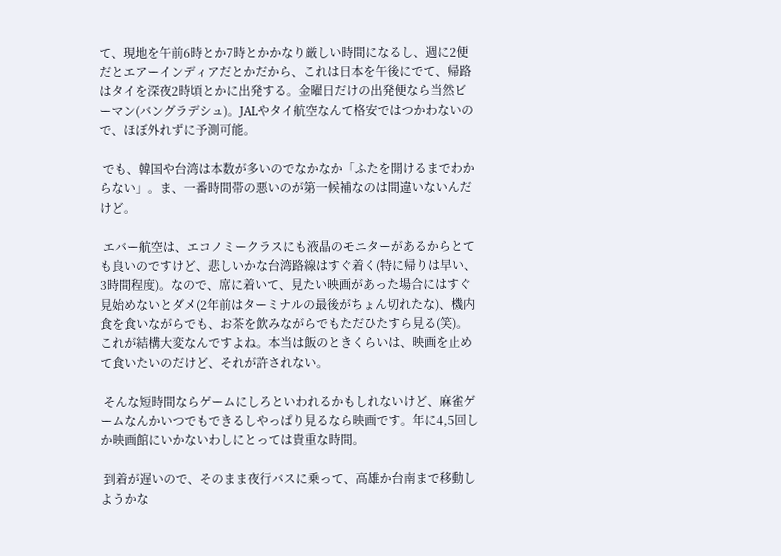て、現地を午前6時とか7時とかかなり厳しい時間になるし、週に2便だとエアーインディアだとかだから、これは日本を午後にでて、帰路はタイを深夜2時頃とかに出発する。金曜日だけの出発便なら当然ビーマン(バングラデシュ)。JALやタイ航空なんて格安ではつかわないので、ほぼ外れずに予測可能。

 でも、韓国や台湾は本数が多いのでなかなか「ふたを開けるまでわからない」。ま、一番時間帯の悪いのが第一候補なのは間違いないんだけど。

 エバー航空は、エコノミークラスにも液晶のモニターがあるからとても良いのですけど、悲しいかな台湾路線はすぐ着く(特に帰りは早い、3時間程度)。なので、席に着いて、見たい映画があった場合にはすぐ見始めないとダメ(2年前はターミナルの最後がちょん切れたな)、機内食を食いながらでも、お茶を飲みながらでもただひたすら見る(笑)。これが結構大変なんですよね。本当は飯のときくらいは、映画を止めて食いたいのだけど、それが許されない。

 そんな短時間ならゲームにしろといわれるかもしれないけど、麻雀ゲームなんかいつでもできるしやっぱり見るなら映画です。年に4,5回しか映画館にいかないわしにとっては貴重な時間。

 到着が遅いので、そのまま夜行バスに乗って、高雄か台南まで移動しようかな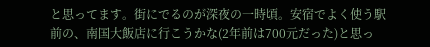と思ってます。街にでるのが深夜の一時頃。安宿でよく使う駅前の、南国大飯店に行こうかな(2年前は700元だった)と思っ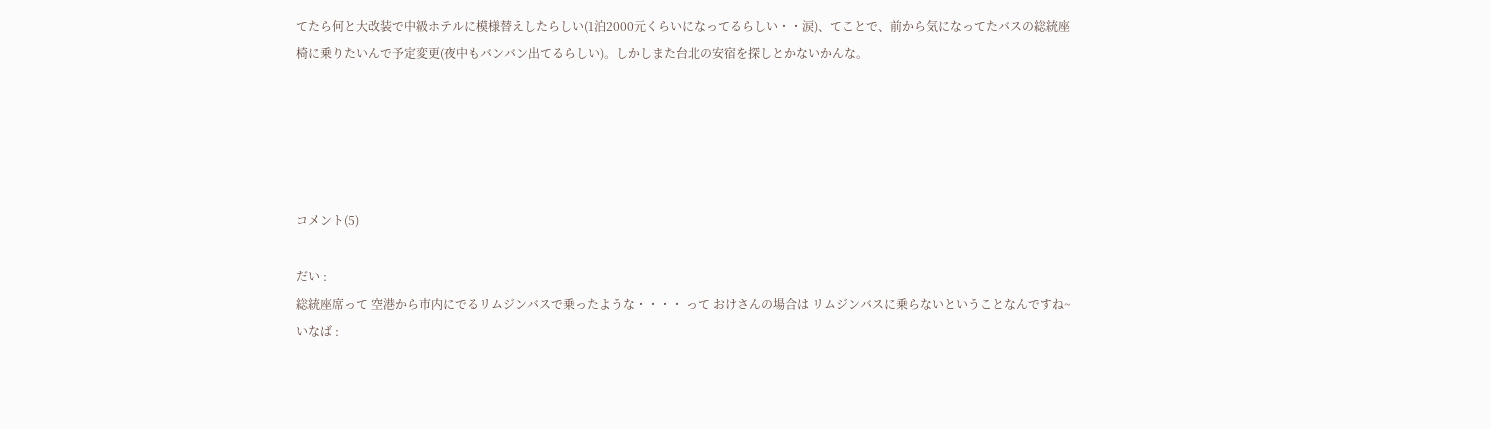てたら何と大改装で中級ホテルに模様替えしたらしい(1泊2000元くらいになってるらしい・・涙)、てことで、前から気になってたバスの総統座椅に乗りたいんで予定変更(夜中もバンバン出てるらしい)。しかしまた台北の安宿を探しとかないかんな。





コメント(5)

だい :
総統座席って 空港から市内にでるリムジンバスで乗ったような・・・・ って おけさんの場合は リムジンバスに乗らないということなんですね~
いなば :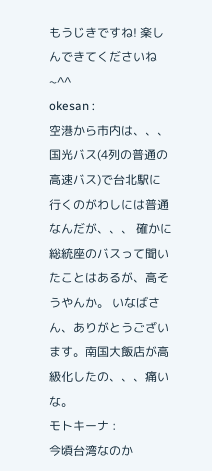もうじきですね! 楽しんできてくださいね~^^
okesan :
空港から市内は、、、 国光バス(4列の普通の高速バス)で台北駅に行くのがわしには普通なんだが、、、 確かに総統座のバスって聞いたことはあるが、高そうやんか。 いなばさん、ありがとうございます。南国大飯店が高級化したの、、、痛いな。
モトキーナ :
今頃台湾なのか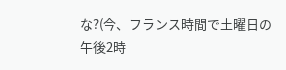な?(今、フランス時間で土曜日の午後2時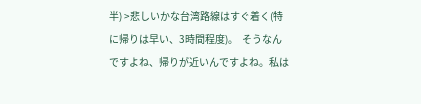半) >悲しいかな台湾路線はすぐ着く(特に帰りは早い、3時間程度)。  そうなんですよね、帰りが近いんですよね。私は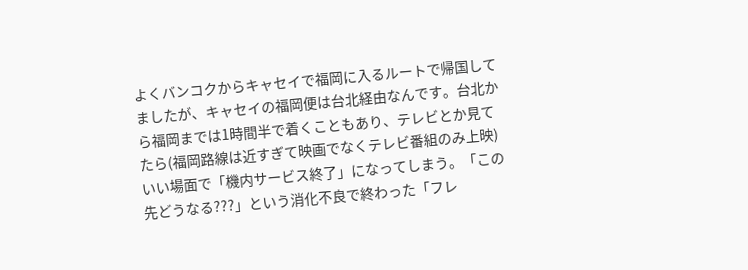よくバンコクからキャセイで福岡に入るルートで帰国してましたが、キャセイの福岡便は台北経由なんです。台北から福岡までは1時間半で着くこともあり、テレビとか見てたら(福岡路線は近すぎて映画でなくテレビ番組のみ上映)いい場面で「機内サービス終了」になってしまう。「この先どうなる???」という消化不良で終わった「フレ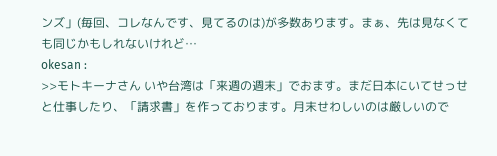ンズ」(毎回、コレなんです、見てるのは)が多数あります。まぁ、先は見なくても同じかもしれないけれど…
okesan :
>>モトキーナさん いや台湾は「来週の週末」でおます。まだ日本にいてせっせと仕事したり、「請求書」を作っております。月末せわしいのは厳しいので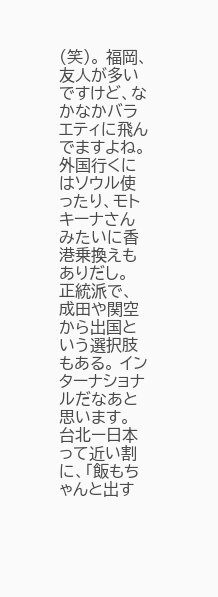(笑)。 福岡、友人が多いですけど、なかなかバラエティに飛んでますよね。 外国行くにはソウル使ったり、モトキーナさんみたいに香港乗換えもありだし。 正統派で、成田や関空から出国という選択肢もある。 インターナショナルだなあと思います。 台北ー日本って近い割に、「飯もちゃんと出す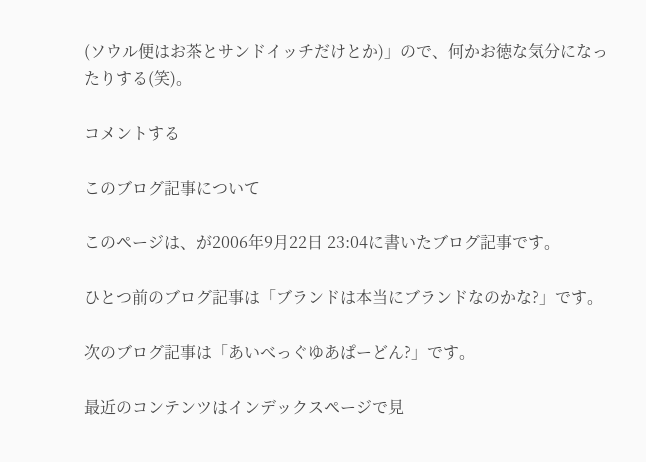(ソウル便はお茶とサンドイッチだけとか)」ので、何かお徳な気分になったりする(笑)。

コメントする

このブログ記事について

このページは、が2006年9月22日 23:04に書いたブログ記事です。

ひとつ前のブログ記事は「ブランドは本当にブランドなのかな?」です。

次のブログ記事は「あいべっぐゆあぱーどん?」です。

最近のコンテンツはインデックスページで見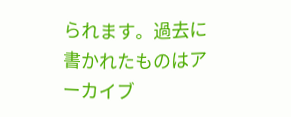られます。過去に書かれたものはアーカイブ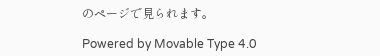のページで見られます。

Powered by Movable Type 4.0